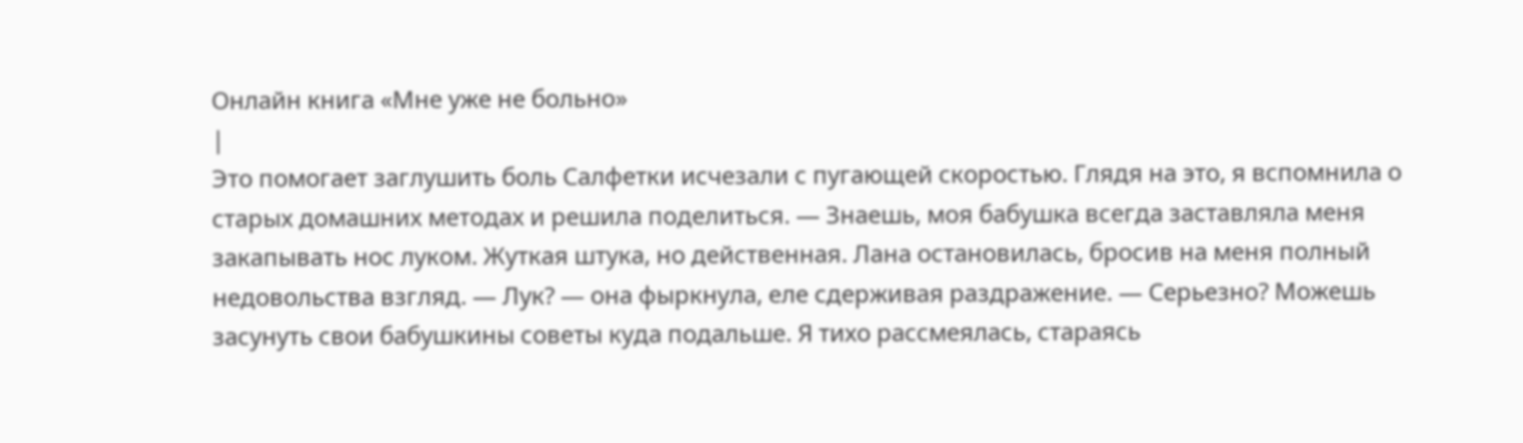Онлайн книга «Мне уже не больно»
|
Это помогает заглушить боль Салфетки исчезали с пугающей скоростью. Глядя на это, я вспомнила о старых домашних методах и решила поделиться. — Знаешь, моя бабушка всегда заставляла меня закапывать нос луком. Жуткая штука, но действенная. Лана остановилась, бросив на меня полный недовольства взгляд. — Лук? — она фыркнула, еле сдерживая раздражение. — Серьезно? Можешь засунуть свои бабушкины советы куда подальше. Я тихо рассмеялась, стараясь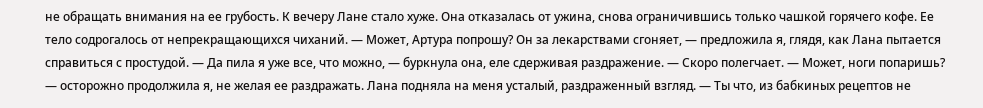не обращать внимания на ее грубость. К вечеру Лане стало хуже. Она отказалась от ужина, снова ограничившись только чашкой горячего кофе. Ее тело содрогалось от непрекращающихся чиханий. — Может, Артура попрошу? Он за лекарствами сгоняет, — предложила я, глядя, как Лана пытается справиться с простудой. — Да пила я уже все, что можно, — буркнула она, еле сдерживая раздражение. — Скоро полегчает. — Может, ноги попаришь? — осторожно продолжила я, не желая ее раздражать. Лана подняла на меня усталый, раздраженный взгляд. — Ты что, из бабкиных рецептов не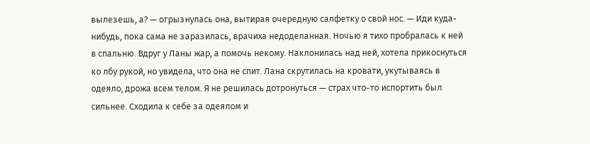вылезешь, а? — огрызнулась она, вытирая очередную салфетку о свой нос. — Иди куда-нибудь, пока сама не заразилась, врачиха недоделанная. Ночью я тихо пробралась к ней в спальню. Вдруг у Ланы жар, а помочь некому. Наклонилась над ней, хотела прикоснуться ко лбу рукой, но увидела, что она не спит. Лана скрутилась на кровати, укутываясь в одеяло, дрожа всем телом. Я не решилась дотронуться — страх что-то испортить был сильнее. Сходила к себе за одеялом и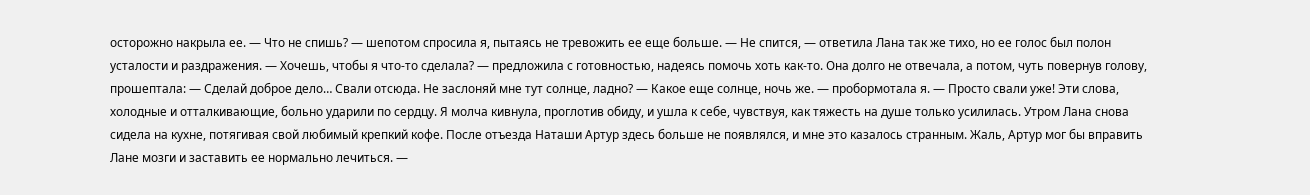осторожно накрыла ее. — Что не спишь? — шепотом спросила я, пытаясь не тревожить ее еще больше. — Не спится, — ответила Лана так же тихо, но ее голос был полон усталости и раздражения. — Хочешь, чтобы я что-то сделала? — предложила с готовностью, надеясь помочь хоть как-то. Она долго не отвечала, а потом, чуть повернув голову, прошептала: — Сделай доброе дело… Свали отсюда. Не заслоняй мне тут солнце, ладно? — Какое еще солнце, ночь же. — пробормотала я. — Просто свали уже! Эти слова, холодные и отталкивающие, больно ударили по сердцу. Я молча кивнула, проглотив обиду, и ушла к себе, чувствуя, как тяжесть на душе только усилилась. Утром Лана снова сидела на кухне, потягивая свой любимый крепкий кофе. После отъезда Наташи Артур здесь больше не появлялся, и мне это казалось странным. Жаль, Артур мог бы вправить Лане мозги и заставить ее нормально лечиться. —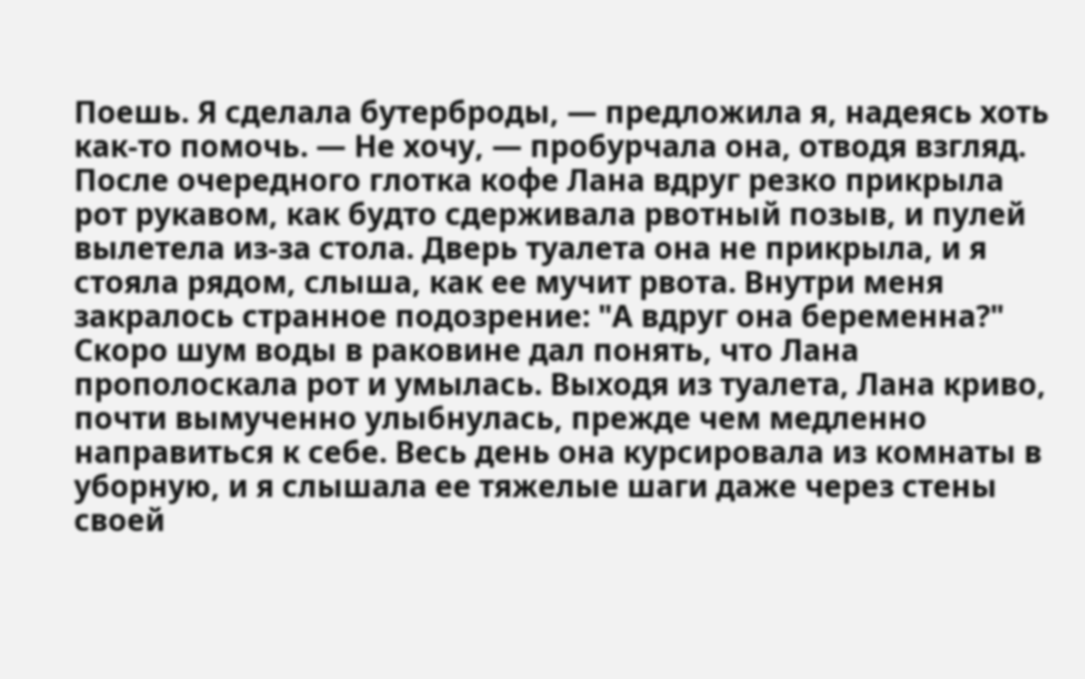Поешь. Я сделала бутерброды, — предложила я, надеясь хоть как-то помочь. — Не хочу, — пробурчала она, отводя взгляд. После очередного глотка кофе Лана вдруг резко прикрыла рот рукавом, как будто сдерживала рвотный позыв, и пулей вылетела из-за стола. Дверь туалета она не прикрыла, и я стояла рядом, слыша, как ее мучит рвота. Внутри меня закралось странное подозрение: "А вдруг она беременна?" Скоро шум воды в раковине дал понять, что Лана прополоскала рот и умылась. Выходя из туалета, Лана криво, почти вымученно улыбнулась, прежде чем медленно направиться к себе. Весь день она курсировала из комнаты в уборную, и я слышала ее тяжелые шаги даже через стены своей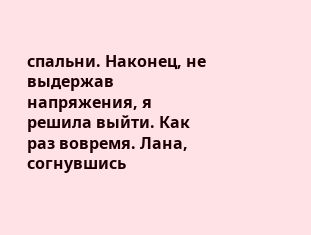спальни. Наконец, не выдержав напряжения, я решила выйти. Как раз вовремя. Лана, согнувшись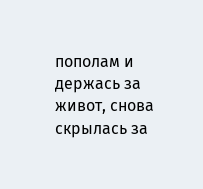пополам и держась за живот, снова скрылась за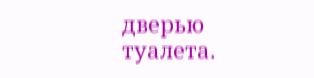дверью туалета.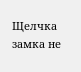Щелчка замка не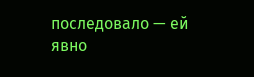последовало — ей явно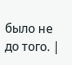было не до того. |